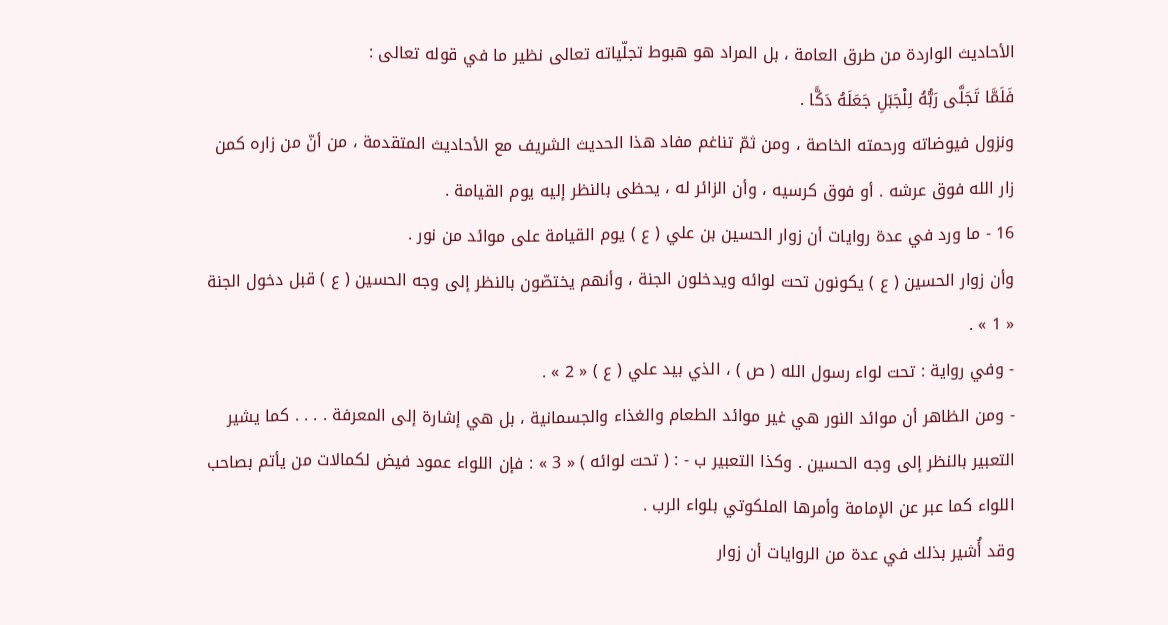الأحاديث الواردة من طرق العامة ، بل المراد هو هبوط تجلّياته تعالى نظير ما في قوله تعالى :
فَلَمَّا تَجَلَّى رَبُّهُ لِلْجَبَلِ جَعَلَهُ دَكًّا .
ونزول فيوضاته ورحمته الخاصة ، ومن ثمّ تناغم مفاد هذا الحديث الشريف مع الأحاديث المتقدمة ، من أنّ من زاره كمن زار الله فوق عرشه . أو فوق كرسيه ، وأن الزائر له ، يحظى بالنظر إليه يوم القيامة .
16 - ما ورد في عدة روايات أن زوار الحسين بن علي ( ع ) يوم القيامة على موائد من نور .
وأن زوار الحسين ( ع ) يكونون تحت لوائه ويدخلون الجنة ، وأنهم يختصّون بالنظر إلى وجه الحسين ( ع ) قبل دخول الجنة « 1 » .
- وفي رواية : تحت لواء رسول الله ( ص ) ، الذي بيد علي ( ع ) « 2 » .
- ومن الظاهر أن موائد النور هي غير موائد الطعام والغذاء والجسمانية ، بل هي إشارة إلى المعرفة . . . . كما يشير التعبير بالنظر إلى وجه الحسين . وكذا التعبير ب - : ( تحت لوائه ) « 3 » : فإن اللواء عمود فيض لكمالات من يأتم بصاحب اللواء كما عبر عن الإمامة وأمرها الملكوتي بلواء الرب .
وقد أُشير بذلك في عدة من الروايات أن زوار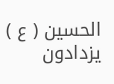الحسين ( ع ) يزدادون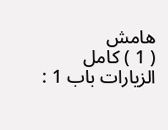هامش
( 1 ) كامل الزيارات باب 1 :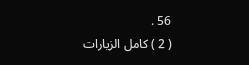56 .
( 2 ) كامل الزيارات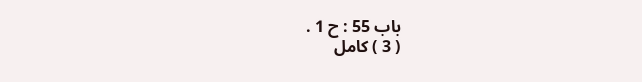باب 55 : ح 1 .
( 3 ) كامل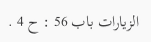الزيارات باب 56 : ح 4 .